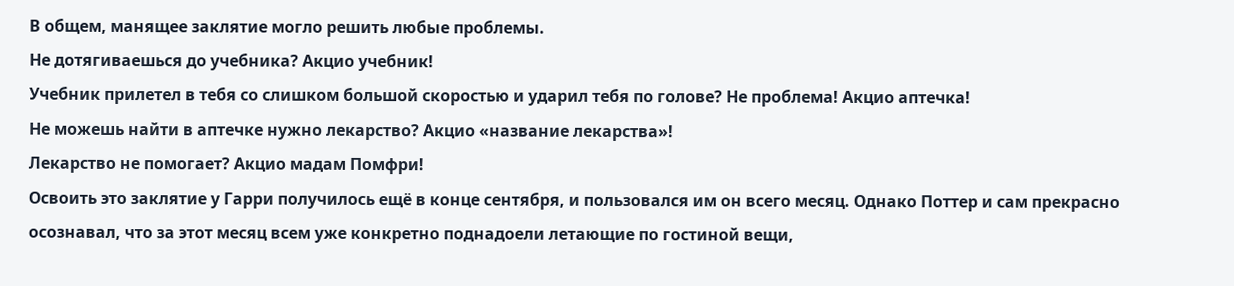В общем, манящее заклятие могло решить любые проблемы.
Не дотягиваешься до учебника? Акцио учебник!
Учебник прилетел в тебя со слишком большой скоростью и ударил тебя по голове? Не проблема! Акцио аптечка!
Не можешь найти в аптечке нужно лекарство? Акцио «название лекарства»!
Лекарство не помогает? Акцио мадам Помфри!
Освоить это заклятие у Гарри получилось ещё в конце сентября, и пользовался им он всего месяц. Однако Поттер и сам прекрасно осознавал, что за этот месяц всем уже конкретно поднадоели летающие по гостиной вещи,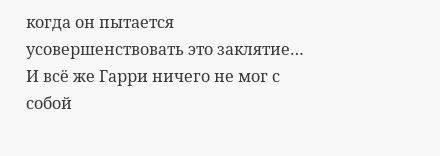когда он пытается усовершенствовать это заклятие… И всё же Гарри ничего не мог с собой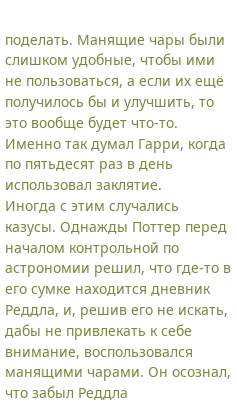поделать. Манящие чары были слишком удобные, чтобы ими не пользоваться, а если их ещё получилось бы и улучшить, то это вообще будет что-то. Именно так думал Гарри, когда по пятьдесят раз в день использовал заклятие.
Иногда с этим случались казусы. Однажды Поттер перед началом контрольной по астрономии решил, что где-то в его сумке находится дневник Реддла, и, решив его не искать, дабы не привлекать к себе внимание, воспользовался манящими чарами. Он осознал, что забыл Реддла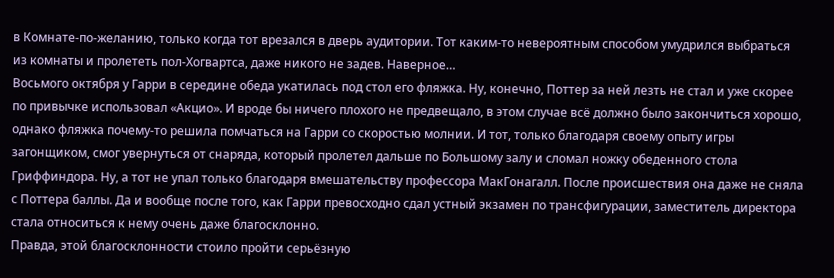в Комнате-по-желанию, только когда тот врезался в дверь аудитории. Тот каким-то невероятным способом умудрился выбраться из комнаты и пролететь пол-Хогвартса, даже никого не задев. Наверное…
Восьмого октября у Гарри в середине обеда укатилась под стол его фляжка. Ну, конечно, Поттер за ней лезть не стал и уже скорее по привычке использовал «Акцио». И вроде бы ничего плохого не предвещало, в этом случае всё должно было закончиться хорошо, однако фляжка почему-то решила помчаться на Гарри со скоростью молнии. И тот, только благодаря своему опыту игры загонщиком, смог увернуться от снаряда, который пролетел дальше по Большому залу и сломал ножку обеденного стола Гриффиндора. Ну, а тот не упал только благодаря вмешательству профессора МакГонагалл. После происшествия она даже не сняла с Поттера баллы. Да и вообще после того, как Гарри превосходно сдал устный экзамен по трансфигурации, заместитель директора стала относиться к нему очень даже благосклонно.
Правда, этой благосклонности стоило пройти серьёзную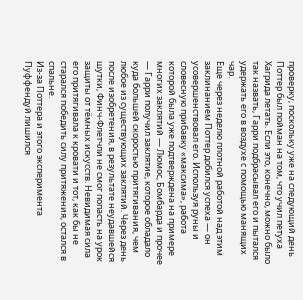проверку, поскольку уже на следующий день Поттер был пойман на том, что учил петуха Хагрида летать. Если это, конечно, можно было так назвать, Гарри подбрасывал его и пытался удержать его в воздухе с помощью манящих чар.
Еще через неделю плотной работой над этим заклинанием Поттер добился успеха — он усовершенствовал его. Используя руны и словесную прибавку «максима», работа которой была уже подтверждена на примере многих заклятий — Люмос, Бомбарда и прочее — Гарри получил заклятие, которое обладало куда большей скоростью притягивания, чем любое из существующих заклятий. Через день после изобретения, в результате неудавшейся шутки, Финч-Флетчли не смог попасть на урок защиты от тёмных искусств. Невидимая сила его притягивала к кровати и тот, как бы не старался победить силу притяжения, остался в спальне.
Из-за Поттера и этого эксперимента Пуффендуй лишился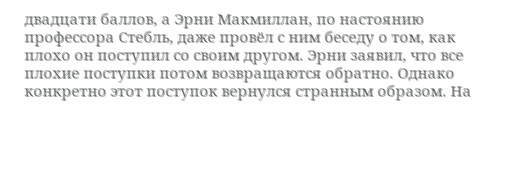двадцати баллов, а Эрни Макмиллан, по настоянию профессора Стебль, даже провёл с ним беседу о том, как плохо он поступил со своим другом. Эрни заявил, что все плохие поступки потом возвращаются обратно. Однако конкретно этот поступок вернулся странным образом. На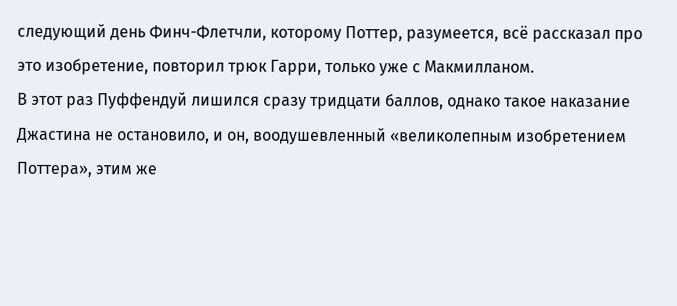следующий день Финч-Флетчли, которому Поттер, разумеется, всё рассказал про это изобретение, повторил трюк Гарри, только уже с Макмилланом.
В этот раз Пуффендуй лишился сразу тридцати баллов, однако такое наказание Джастина не остановило, и он, воодушевленный «великолепным изобретением Поттера», этим же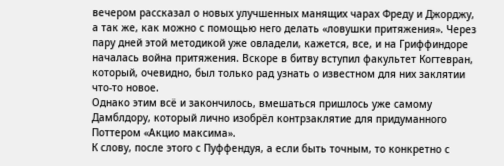вечером рассказал о новых улучшенных манящих чарах Фреду и Джорджу, а так же, как можно с помощью него делать «ловушки притяжения». Через пару дней этой методикой уже овладели, кажется, все, и на Гриффиндоре началась война притяжения. Вскоре в битву вступил факультет Когтевран, который, очевидно, был только рад узнать о известном для них заклятии что-то новое.
Однако этим всё и закончилось, вмешаться пришлось уже самому Дамблдору, который лично изобрёл контрзаклятие для придуманного Поттером «Акцио максима».
К слову, после этого с Пуффендуя, а если быть точным, то конкретно с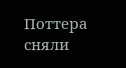Поттера сняли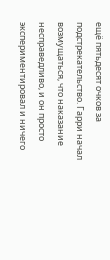ещё пятьдесят очков за подстрекательство. Гарри начал возмущаться, что наказание несправедливо, и он просто экспериментировал и ничего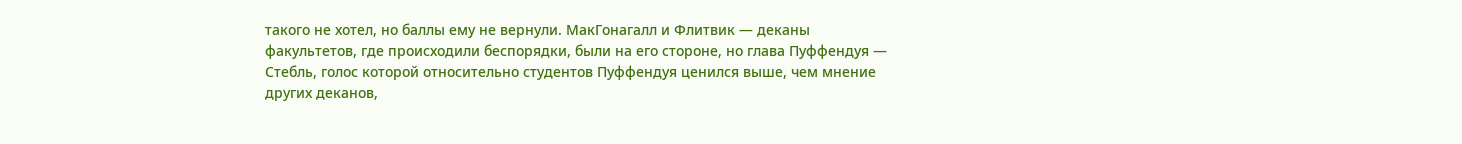такого не хотел, но баллы ему не вернули. МакГонагалл и Флитвик — деканы факультетов, где происходили беспорядки, были на его стороне, но глава Пуффендуя — Стебль, голос которой относительно студентов Пуффендуя ценился выше, чем мнение других деканов,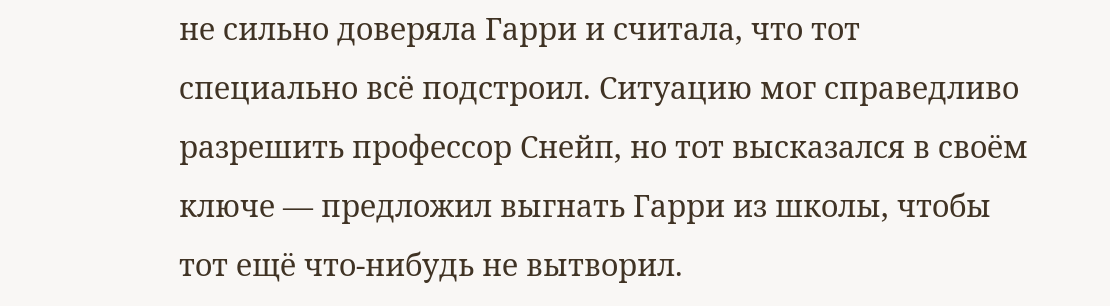не сильно доверяла Гарри и считала, что тот специально всё подстроил. Ситуацию мог справедливо разрешить профессор Снейп, но тот высказался в своём ключе — предложил выгнать Гарри из школы, чтобы тот ещё что-нибудь не вытворил.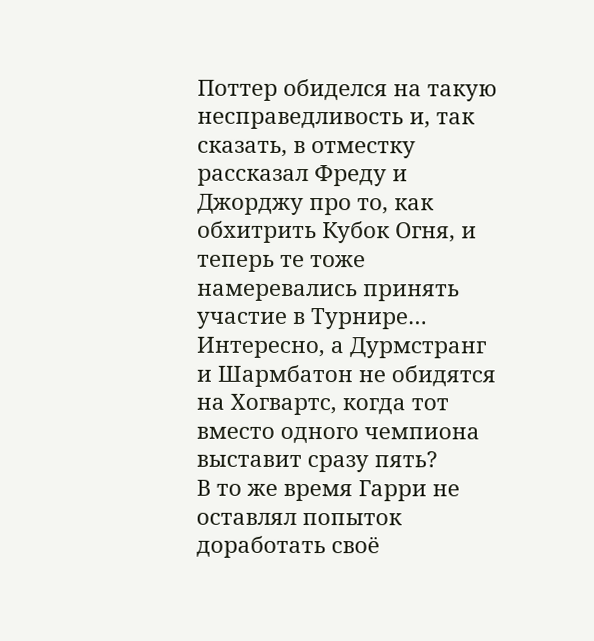Поттер обиделся на такую несправедливость и, так сказать, в отместку рассказал Фреду и Джорджу про то, как обхитрить Кубок Огня, и теперь те тоже намеревались принять участие в Турнире… Интересно, а Дурмстранг и Шармбатон не обидятся на Хогвартс, когда тот вместо одного чемпиона выставит сразу пять?
В то же время Гарри не оставлял попыток доработать своё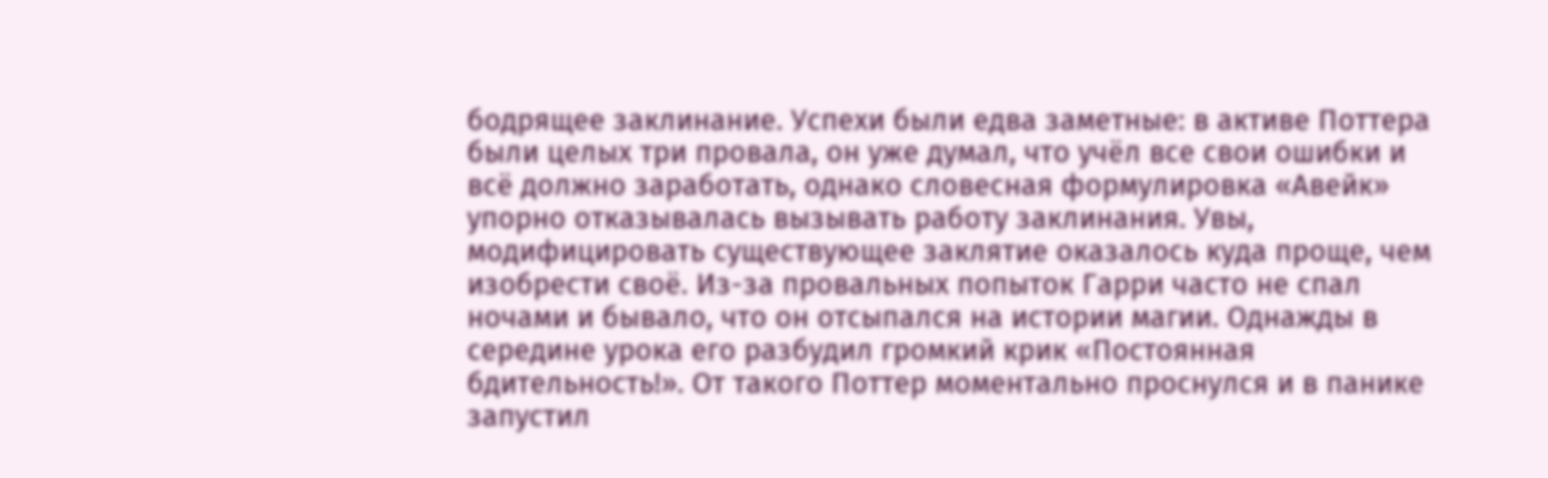бодрящее заклинание. Успехи были едва заметные: в активе Поттера были целых три провала, он уже думал, что учёл все свои ошибки и всё должно заработать, однако словесная формулировка «Авейк» упорно отказывалась вызывать работу заклинания. Увы, модифицировать существующее заклятие оказалось куда проще, чем изобрести своё. Из-за провальных попыток Гарри часто не спал ночами и бывало, что он отсыпался на истории магии. Однажды в середине урока его разбудил громкий крик «Постоянная бдительность!». От такого Поттер моментально проснулся и в панике запустил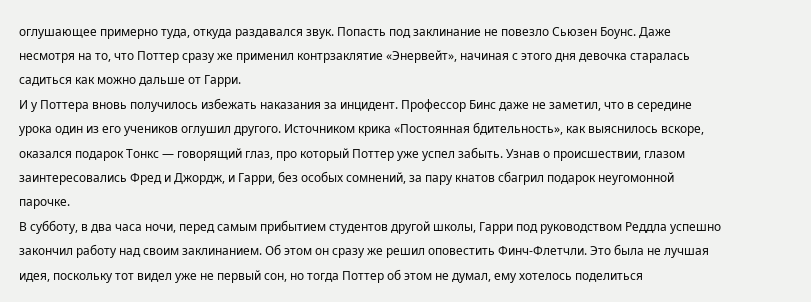оглушающее примерно туда, откуда раздавался звук. Попасть под заклинание не повезло Сьюзен Боунс. Даже несмотря на то, что Поттер сразу же применил контрзаклятие «Энервейт», начиная с этого дня девочка старалась садиться как можно дальше от Гарри.
И у Поттера вновь получилось избежать наказания за инцидент. Профессор Бинс даже не заметил, что в середине урока один из его учеников оглушил другого. Источником крика «Постоянная бдительность», как выяснилось вскоре, оказался подарок Тонкс — говорящий глаз, про который Поттер уже успел забыть. Узнав о происшествии, глазом заинтересовались Фред и Джордж, и Гарри, без особых сомнений, за пару кнатов сбагрил подарок неугомонной парочке.
В субботу, в два часа ночи, перед самым прибытием студентов другой школы, Гарри под руководством Реддла успешно закончил работу над своим заклинанием. Об этом он сразу же решил оповестить Финч-Флетчли. Это была не лучшая идея, поскольку тот видел уже не первый сон, но тогда Поттер об этом не думал, ему хотелось поделиться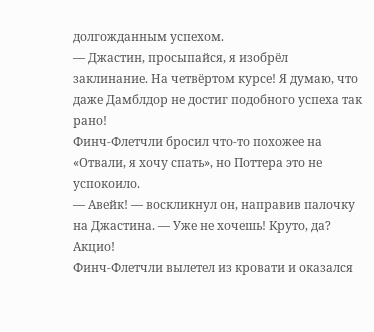долгожданным успехом.
— Джастин, просыпайся, я изобрёл заклинание. На четвёртом курсе! Я думаю, что даже Дамблдор не достиг подобного успеха так рано!
Финч-Флетчли бросил что-то похожее на «Отвали, я хочу спать», но Поттера это не успокоило.
— Авейк! — воскликнул он, направив палочку на Джастина. — Уже не хочешь! Круто, да? Акцио!
Финч-Флетчли вылетел из кровати и оказался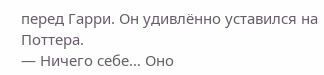перед Гарри. Он удивлённо уставился на Поттера.
— Ничего себе… Оно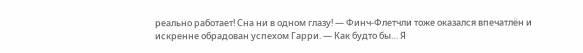реально работает! Сна ни в одном глазу! — Финч-Флетчли тоже оказался впечатлён и искренне обрадован успехом Гарри. — Как будто бы… Я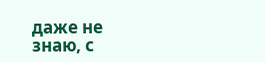даже не знаю, с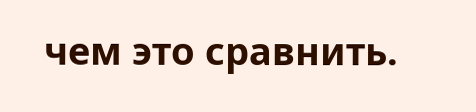чем это сравнить.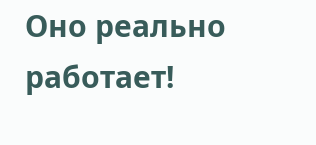Оно реально работает!